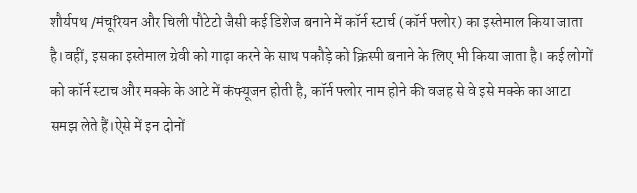शौर्यपथ /मंचूरियन और चिली पौटेटो जैसी कई डिशेज बनाने में कॉर्न स्टार्च (कॉर्न फ्लोर) का इस्तेमाल किया जाता है।वहीं, इसका इस्तेमाल ग्रेवी को गाढ़ा करने के साथ पकौड़े को क्रिस्पी बनाने के लिए भी किया जाता है। कई लोगों को कॉर्न स्टाच और मक्के के आटे में कंफ्यूजन होती है, कॉर्न फ्लोर नाम होने की वजह से वे इसे मक्के का आटा समझ लेते हैं।ऐसे में इन दोनों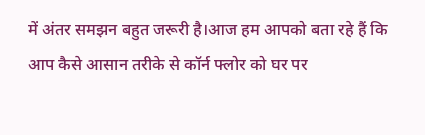में अंतर समझन बहुत जरूरी है।आज हम आपको बता रहे हैं कि आप कैसे आसान तरीके से कॉर्न फ्लोर को घर पर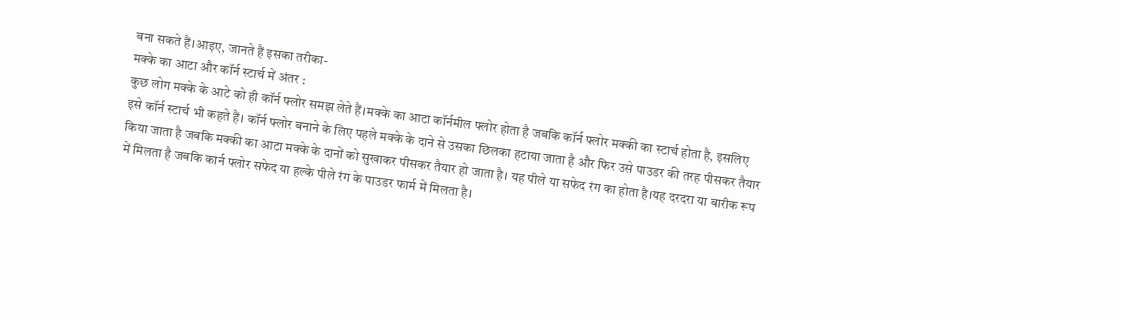बना सकते हैं।आइए, जानते हैं इसका तरीका-
मक्के का आटा और कॉर्न स्टार्च में अंतर :
कुछ लोग मक्के के आटे को ही कॉर्न फ्लोर समझ लेते हैं।मक्के का आटा कॉर्नमील फ्लोर होता है जबकि कॉर्न फ्लोर मक्की का स्टार्च होता है, इसलिए इसे कॉर्न स्टार्च भी कहते हैं। कॉर्न फ्लोर बनाने के लिए पहले मक्के के दाने से उसका छिलका हटाया जाता है और फिर उसे पाउडर की तरह पीसकर तैयार किया जाता है जबकि मक्की का आटा मक्के के दानों को सुखाकर पीसकर तैयार हो जाता है। यह पीले या सफेद रंग का होता है।यह दरदरा या बारीक रूप में मिलता है जबकि कार्न फ्लोर सफेद या हल्के पीले रंग के पाउडर फार्म में मिलता है।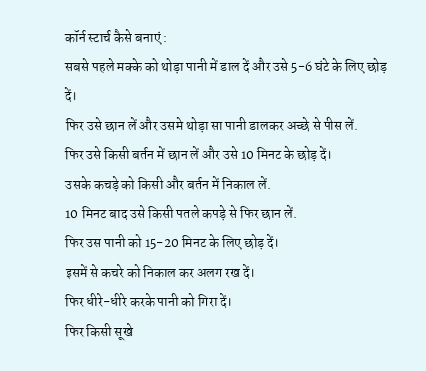कॉर्न स्टार्च कैसे बनाएं :
सबसे पहले मक्के को थोड़ा पानी में डाल दें और उसे 5-6 घंटे के लिए छोड़ दें।
फिर उसे छान लें और उसमे थोड़ा सा पानी डालकर अच्छे से पीस लें.
फिर उसे किसी बर्तन में छान लें और उसे 10 मिनट के छोड़ दें।
उसके कचड़े को किसी और बर्तन में निकाल लें.
10 मिनट बाद उसे किसी पतले कपड़े से फिर छान लें.
फिर उस पानी को 15-20 मिनट के लिए छोड़ दें।
इसमें से कचरे को निकाल कर अलग रख दें।
फिर धीरे-धीरे करके पानी को गिरा दें।
फिर किसी सूखे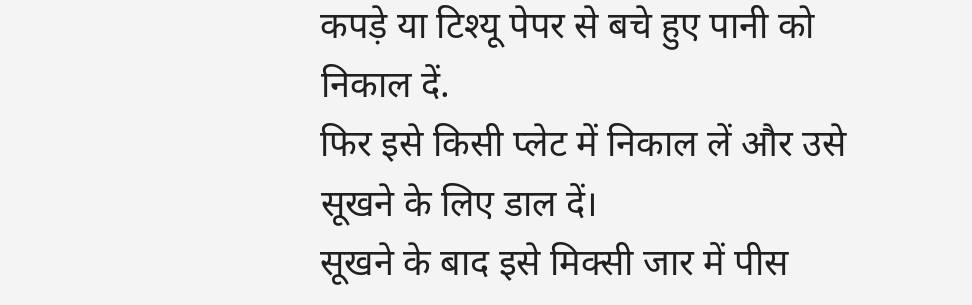कपड़े या टिश्यू पेपर से बचे हुए पानी को निकाल दें.
फिर इसे किसी प्लेट में निकाल लें और उसे सूखने के लिए डाल दें।
सूखने के बाद इसे मिक्सी जार में पीस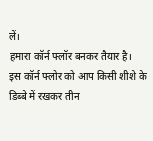लें।
हमारा कॉर्न फ्लॉर बनकर तैयार है।
इस कॉर्न फ्लोर को आप किसी शीशे के डिब्बे में रखकर तीन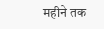महीने तक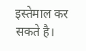इस्तेमाल कर सकते है।